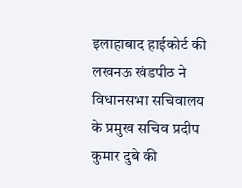इलाहाबाद हाईकोर्ट की लखनऊ खंडपीठ ने विधानसभा सचिवालय के प्रमुख सचिव प्रदीप कुमार दुबे की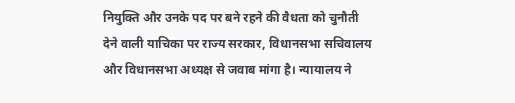नियुक्ति और उनके पद पर बने रहने की वैधता को चुनौती देने वाली याचिका पर राज्य सरकार, विधानसभा सचिवालय और विधानसभा अध्यक्ष से जवाब मांगा है। न्यायालय ने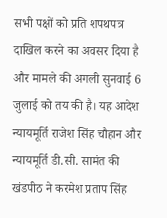सभी पक्षों को प्रति शपथपत्र दाखिल करने का अवसर दिया है और मामले की अगली सुनवाई 6 जुलाई को तय की है। यह आदेश न्यायमूर्ति राजेश सिंह चौहान और न्यायमूर्ति डी.सी. सामंत की खंडपीठ ने करमेश प्रताप सिंह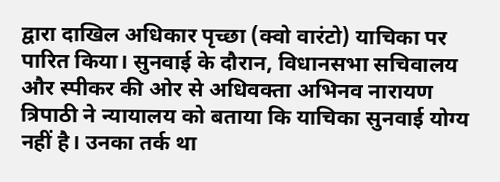द्वारा दाखिल अधिकार पृच्छा (क्वो वारंटो) याचिका पर पारित किया। सुनवाई के दौरान, विधानसभा सचिवालय और स्पीकर की ओर से अधिवक्ता अभिनव नारायण त्रिपाठी ने न्यायालय को बताया कि याचिका सुनवाई योग्य नहीं है। उनका तर्क था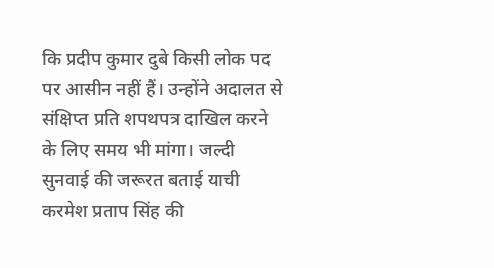कि प्रदीप कुमार दुबे किसी लोक पद पर आसीन नहीं हैं। उन्होंने अदालत से संक्षिप्त प्रति शपथपत्र दाखिल करने के लिए समय भी मांगा। जल्दी सुनवाई की जरूरत बताई याची करमेश प्रताप सिंह की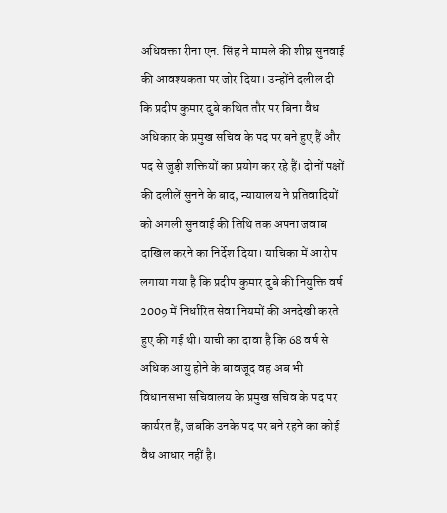अधिवक्ता रीना एन. सिंह ने मामले की शीघ्र सुनवाई की आवश्यकता पर जोर दिया। उन्होंने दलील दी कि प्रदीप कुमार दुबे कथित तौर पर बिना वैध अधिकार के प्रमुख सचिव के पद पर बने हुए हैं और पद से जुड़ी शक्तियों का प्रयोग कर रहे हैं। दोनों पक्षों की दलीलें सुनने के बाद, न्यायालय ने प्रतिवादियों को अगली सुनवाई की तिथि तक अपना जवाब दाखिल करने का निर्देश दिया। याचिका में आरोप लगाया गया है कि प्रदीप कुमार दुबे की नियुक्ति वर्ष 2009 में निर्धारित सेवा नियमों की अनदेखी करते हुए की गई थी। याची का दावा है कि 68 वर्ष से अधिक आयु होने के बावजूद वह अब भी विधानसभा सचिवालय के प्रमुख सचिव के पद पर कार्यरत हैं, जबकि उनके पद पर बने रहने का कोई वैध आधार नहीं है।